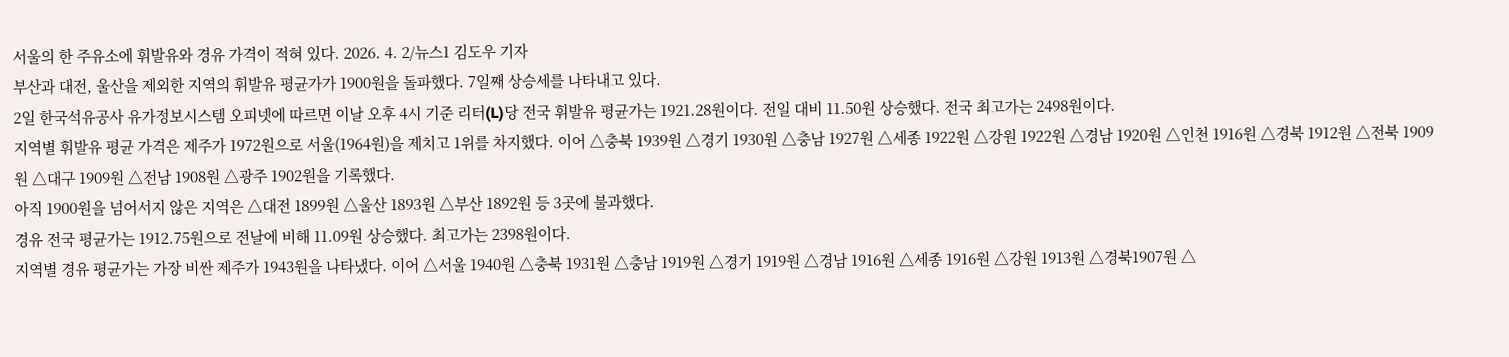서울의 한 주유소에 휘발유와 경유 가격이 적혀 있다. 2026. 4. 2/뉴스1 김도우 기자
부산과 대전, 울산을 제외한 지역의 휘발유 평균가가 1900원을 돌파했다. 7일째 상승세를 나타내고 있다.
2일 한국석유공사 유가정보시스템 오피넷에 따르면 이날 오후 4시 기준 리터(L)당 전국 휘발유 평균가는 1921.28원이다. 전일 대비 11.50원 상승했다. 전국 최고가는 2498원이다.
지역별 휘발유 평균 가격은 제주가 1972원으로 서울(1964원)을 제치고 1위를 차지했다. 이어 △충북 1939원 △경기 1930원 △충남 1927원 △세종 1922원 △강원 1922원 △경남 1920원 △인천 1916원 △경북 1912원 △전북 1909원 △대구 1909원 △전남 1908원 △광주 1902원을 기록했다.
아직 1900원을 넘어서지 않은 지역은 △대전 1899원 △울산 1893원 △부산 1892원 등 3곳에 불과했다.
경유 전국 평균가는 1912.75원으로 전날에 비해 11.09원 상승했다. 최고가는 2398원이다.
지역별 경유 평균가는 가장 비싼 제주가 1943원을 나타냈다. 이어 △서울 1940원 △충북 1931원 △충남 1919원 △경기 1919원 △경남 1916원 △세종 1916원 △강원 1913원 △경북1907원 △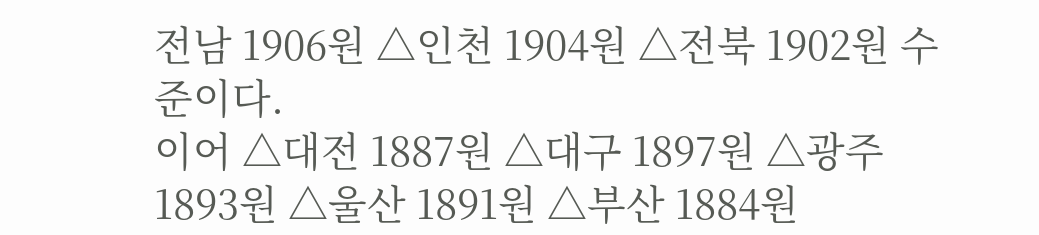전남 1906원 △인천 1904원 △전북 1902원 수준이다.
이어 △대전 1887원 △대구 1897원 △광주 1893원 △울산 1891원 △부산 1884원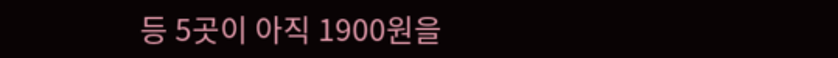등 5곳이 아직 1900원을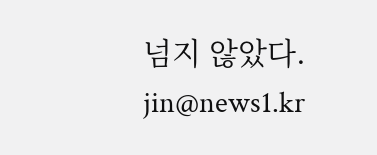넘지 않았다.
jin@news1.kr